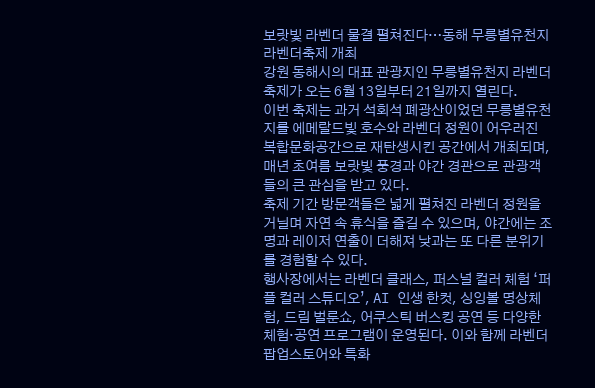보랏빛 라벤더 물결 펼쳐진다…동해 무릉별유천지 라벤더축제 개최
강원 동해시의 대표 관광지인 무릉별유천지 라벤더축제가 오는 6월 13일부터 21일까지 열린다.
이번 축제는 과거 석회석 폐광산이었던 무릉별유천지를 에메랄드빛 호수와 라벤더 정원이 어우러진 복합문화공간으로 재탄생시킨 공간에서 개최되며, 매년 초여름 보랏빛 풍경과 야간 경관으로 관광객들의 큰 관심을 받고 있다.
축제 기간 방문객들은 넓게 펼쳐진 라벤더 정원을 거닐며 자연 속 휴식을 즐길 수 있으며, 야간에는 조명과 레이저 연출이 더해져 낮과는 또 다른 분위기를 경험할 수 있다.
행사장에서는 라벤더 클래스, 퍼스널 컬러 체험 ‘퍼플 컬러 스튜디오’, AI 인생 한컷, 싱잉볼 명상체험, 드림 벌룬쇼, 어쿠스틱 버스킹 공연 등 다양한 체험·공연 프로그램이 운영된다. 이와 함께 라벤더 팝업스토어와 특화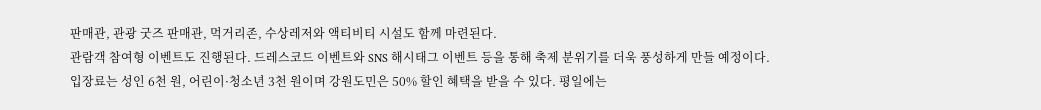판매관, 관광 굿즈 판매관, 먹거리존, 수상레저와 액티비티 시설도 함께 마련된다.
관람객 참여형 이벤트도 진행된다. 드레스코드 이벤트와 SNS 해시태그 이벤트 등을 통해 축제 분위기를 더욱 풍성하게 만들 예정이다.
입장료는 성인 6천 원, 어린이·청소년 3천 원이며 강원도민은 50% 할인 혜택을 받을 수 있다. 평일에는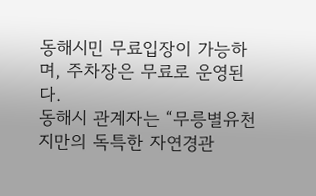동해시민 무료입장이 가능하며, 주차장은 무료로 운영된다.
동해시 관계자는 “무릉별유천지만의 독특한 자연경관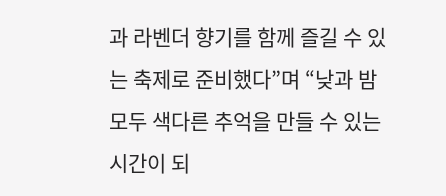과 라벤더 향기를 함께 즐길 수 있는 축제로 준비했다”며 “낮과 밤 모두 색다른 추억을 만들 수 있는 시간이 되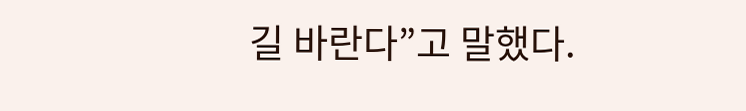길 바란다”고 말했다.